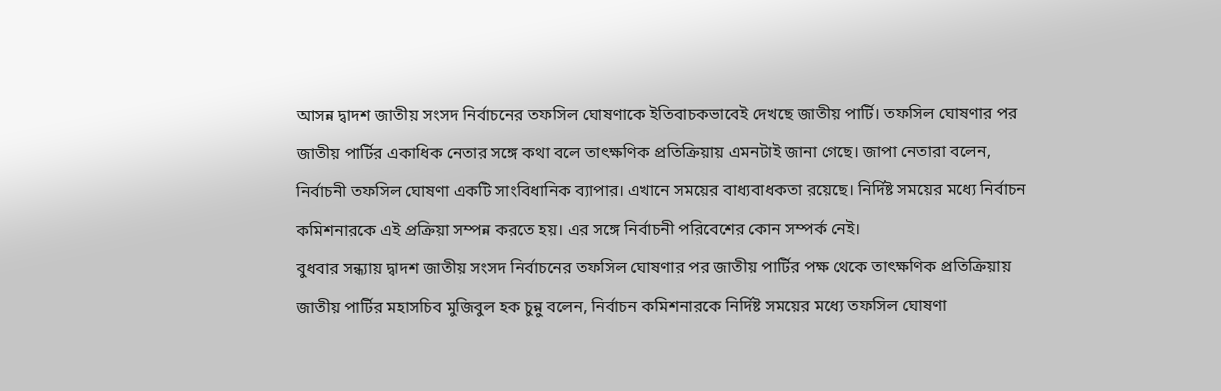আসন্ন দ্বাদশ জাতীয় সংসদ নির্বাচনের তফসিল ঘোষণাকে ইতিবাচকভাবেই দেখছে জাতীয় পার্টি। তফসিল ঘোষণার পর জাতীয় পার্টির একাধিক নেতার সঙ্গে কথা বলে তাৎক্ষণিক প্রতিক্রিয়ায় এমনটাই জানা গেছে। জাপা নেতারা বলেন, নির্বাচনী তফসিল ঘোষণা একটি সাংবিধানিক ব্যাপার। এখানে সময়ের বাধ্যবাধকতা রয়েছে। নির্দিষ্ট সময়ের মধ্যে নির্বাচন কমিশনারকে এই প্রক্রিয়া সম্পন্ন করতে হয়। এর সঙ্গে নির্বাচনী পরিবেশের কোন সম্পর্ক নেই।
বুধবার সন্ধ্যায় দ্বাদশ জাতীয় সংসদ নির্বাচনের তফসিল ঘোষণার পর জাতীয় পার্টির পক্ষ থেকে তাৎক্ষণিক প্রতিক্রিয়ায় জাতীয় পার্টির মহাসচিব মুজিবুল হক চুন্নু বলেন, নির্বাচন কমিশনারকে নির্দিষ্ট সময়ের মধ্যে তফসিল ঘোষণা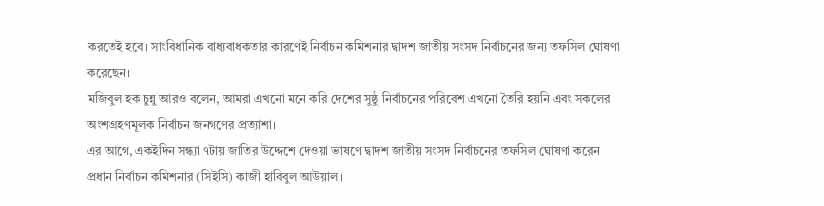করতেই হবে। সাংবিধানিক বাধ্যবাধকতার কারণেই নির্বাচন কমিশনার দ্বাদশ জাতীয় সংসদ নির্বাচনের জন্য তফসিল ঘোষণা করেছেন।
মজিবুল হক চুন্নু আরও বলেন, আমরা এখনো মনে করি দেশের সুষ্ঠু নির্বাচনের পরিবেশ এখনো তৈরি হয়নি এবং সকলের অংশগ্রহণমূলক নির্বাচন জনগণের প্রত্যাশা।
এর আগে, একইদিন সন্ধ্যা ৭টায় জাতির উদ্দেশে দেওয়া ভাষণে দ্বাদশ জাতীয় সংসদ নির্বাচনের তফসিল ঘোষণা করেন প্রধান নির্বাচন কমিশনার (সিইসি) কাজী হাবিবুল আউয়াল।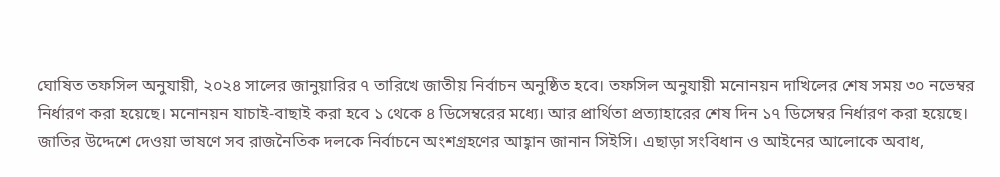ঘোষিত তফসিল অনুযায়ী, ২০২৪ সালের জানুয়ারির ৭ তারিখে জাতীয় নির্বাচন অনুষ্ঠিত হবে। তফসিল অনুযায়ী মনোনয়ন দাখিলের শেষ সময় ৩০ নভেম্বর নির্ধারণ করা হয়েছে। মনোনয়ন যাচাই-বাছাই করা হবে ১ থেকে ৪ ডিসেম্বরের মধ্যে। আর প্রার্থিতা প্রত্যাহারের শেষ দিন ১৭ ডিসেম্বর নির্ধারণ করা হয়েছে।
জাতির উদ্দেশে দেওয়া ভাষণে সব রাজনৈতিক দলকে নির্বাচনে অংশগ্রহণের আহ্বান জানান সিইসি। এছাড়া সংবিধান ও আইনের আলোকে অবাধ,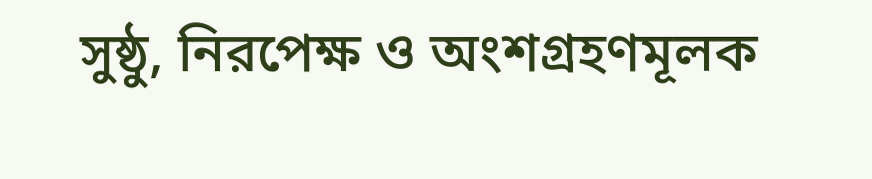সুষ্ঠু, নিরপেক্ষ ও অংশগ্রহণমূলক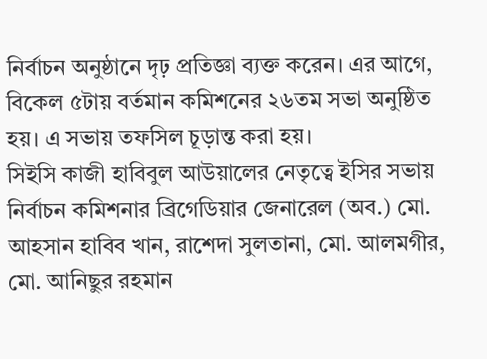নির্বাচন অনুষ্ঠানে দৃঢ় প্রতিজ্ঞা ব্যক্ত করেন। এর আগে, বিকেল ৫টায় বর্তমান কমিশনের ২৬তম সভা অনুষ্ঠিত হয়। এ সভায় তফসিল চূড়ান্ত করা হয়।
সিইসি কাজী হাবিবুল আউয়ালের নেতৃত্বে ইসির সভায় নির্বাচন কমিশনার ব্রিগেডিয়ার জেনারেল (অব.) মো. আহসান হাবিব খান, রাশেদা সুলতানা, মো. আলমগীর, মো. আনিছুর রহমান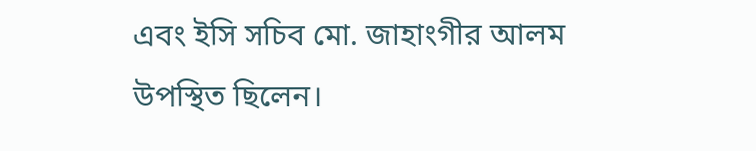এবং ইসি সচিব মো. জাহাংগীর আলম উপস্থিত ছিলেন।